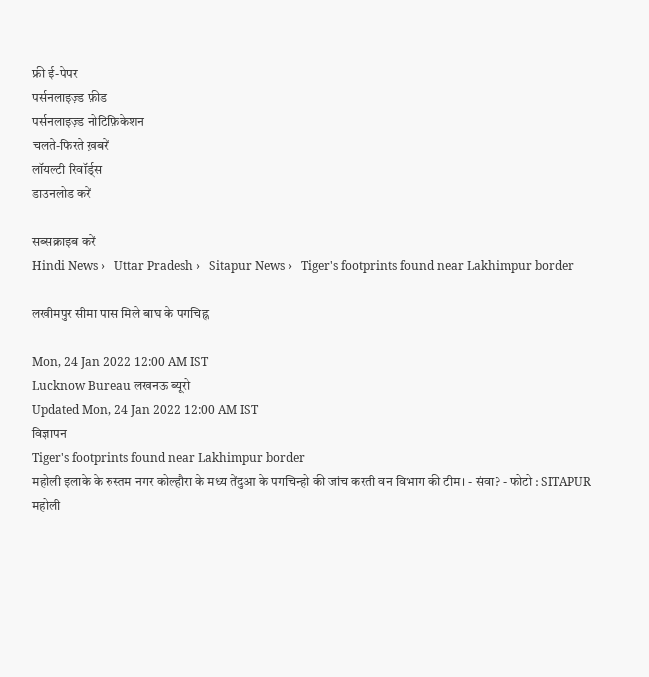फ्री ई-पेपर
पर्सनलाइज़्ड फ़ीड
पर्सनलाइज़्ड नोटिफ़िकेशन
चलते-फिरते ख़बरें
लॉयल्टी रिवॉर्ड्स
डाउनलोड करें

सब्सक्राइब करें
Hindi News ›   Uttar Pradesh ›   Sitapur News ›   Tiger's footprints found near Lakhimpur border

लखीमपुर सीमा पास मिले बाघ के पगचिह्न

Mon, 24 Jan 2022 12:00 AM IST
Lucknow Bureau लखनऊ ब्यूरो
Updated Mon, 24 Jan 2022 12:00 AM IST
विज्ञापन
Tiger's footprints found near Lakhimpur border
महोली इलाके के रुस्तम नगर कोल्हौरा के मध्य तेंदुआ के पगचिन्हो की जांच करती वन विभाग की टीम। - संवा? - फोटो : SITAPUR
महोली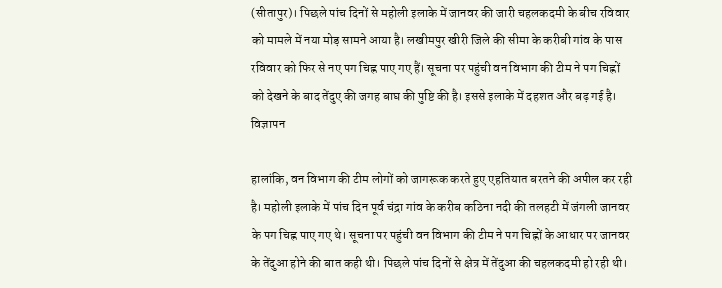(सीतापुर)। पिछले पांच दिनों से महोली इलाके में जानवर की जारी चहलकदमी के बीच रविवार को मामले में नया मोड़ सामने आया है। लखीमपुर खीरी जिले की सीमा के करीबी गांव के पास रविवार को फिर से नए पग चिह्न पाए गए हैं। सूचना पर पहुंची वन विभाग की टीम ने पग चिह्नों को देखने के बाद तेंदुए की जगह बाघ की पुष्टि की है। इससे इलाके में दहशत और बढ़ गई है।
विज्ञापन

हालांकि, वन विभाग की टीम लोगों को जागरूक करते हुए एहतियात बरतने की अपील कर रही है। महोली इलाके में पांच दिन पूर्व चंद्रा गांव के करीब कठिना नदी की तलहटी में जंगली जानवर के पग चिह्न पाए गए थे। सूचना पर पहुंची वन विभाग की टीम ने पग चिह्नों के आधार पर जानवर के तेंदुआ होने की बात कही थी। पिछले पांच दिनों से क्षेत्र में तेंदुआ की चहलकदमी हो रही थी।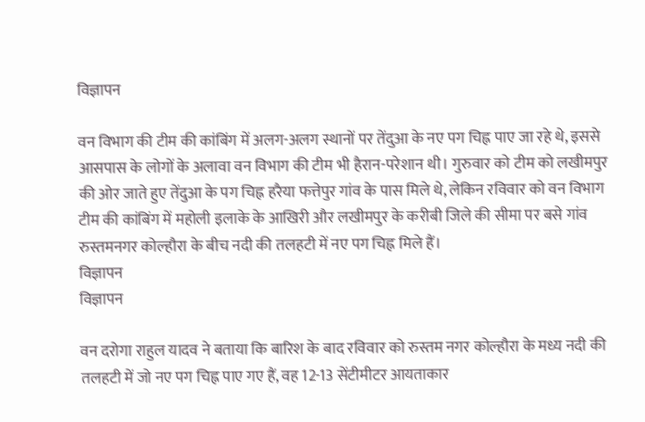विज्ञापन

वन विभाग की टीम की कांबिंग में अलग-अलग स्थानों पर तेंदुआ के नए पग चिह्न पाए जा रहे थे, इससे आसपास के लोगों के अलावा वन विभाग की टीम भी हैरान-परेशान थी। गुरुवार को टीम को लखीमपुर की ओर जाते हुए तेंदुआ के पग चिह्न हरैया फत्तेपुर गांव के पास मिले थे, लेकिन रविवार को वन विभाग टीम की कांबिंग में महोली इलाके के आखिरी और लखीमपुर के करीबी जिले की सीमा पर बसे गांव रुस्तमनगर कोल्हौरा के बीच नदी की तलहटी में नए पग चिह्न मिले हैं।
विज्ञापन
विज्ञापन

वन दरोगा राहुल यादव ने बताया कि बारिश के बाद रविवार को रुस्तम नगर कोल्हौरा के मध्य नदी की तलहटी में जो नए पग चिह्न पाए गए हैं, वह 12-13 सेंटीमीटर आयताकार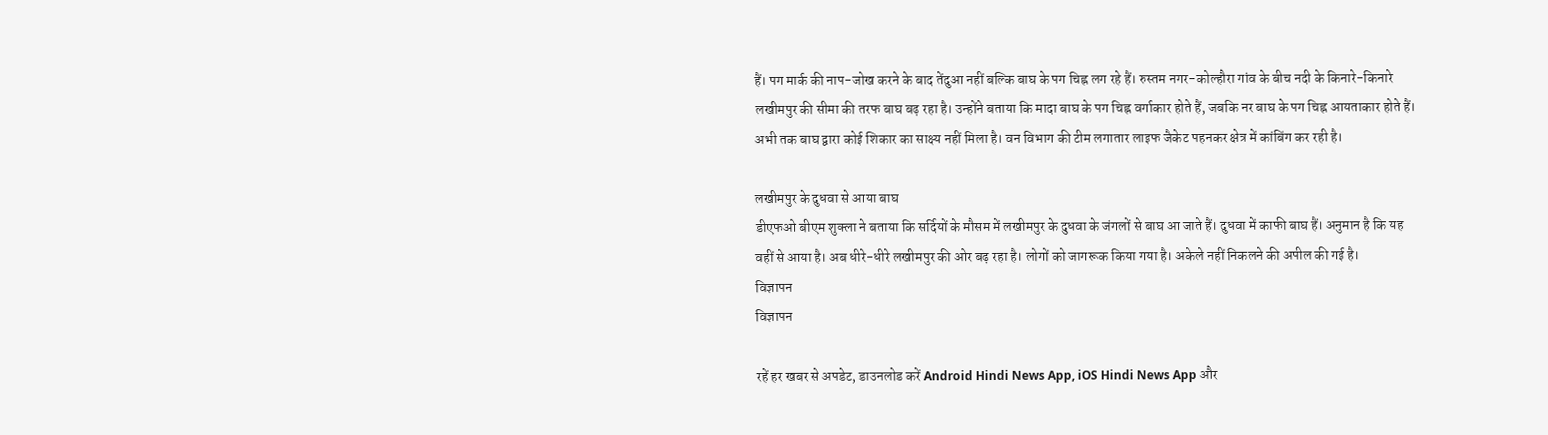हैं। पग मार्क की नाप-जोख करने के बाद तेंदुआ नहीं बल्कि बाघ के पग चिह्न लग रहे हैं। रुस्तम नगर-कोल्हौरा गांव के बीच नदी के किनारे-किनारे लखीमपुर की सीमा की तरफ बाघ बढ़ रहा है। उन्होंने बताया कि मादा बाघ के पग चिह्न वर्गाकार होते हैं, जबकि नर बाघ के पग चिह्न आयताकार होते हैं। अभी तक बाघ द्वारा कोई शिकार का साक्ष्य नहीं मिला है। वन विभाग की टीम लगातार लाइफ जैकेट पहनकर क्षेत्र में कांबिंग कर रही है।

लखीमपुर के दुधवा से आया बाघ
डीएफओ बीएम शुक्ला ने बताया कि सर्दियों के मौसम में लखीमपुर के दुधवा के जंगलों से बाघ आ जाते हैं। दुधवा में काफी बाघ हैं। अनुमान है कि यह वहीं से आया है। अब धीरे-धीरे लखीमपुर की ओर बढ़ रहा है। लोगों को जागरूक किया गया है। अकेले नहीं निकलने की अपील की गई है।
विज्ञापन
विज्ञापन

रहें हर खबर से अपडेट, डाउनलोड करें Android Hindi News App, iOS Hindi News App और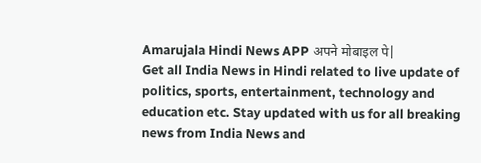Amarujala Hindi News APP अपने मोबाइल पे|
Get all India News in Hindi related to live update of politics, sports, entertainment, technology and education etc. Stay updated with us for all breaking news from India News and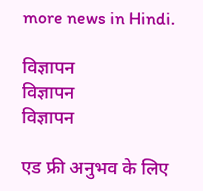more news in Hindi.

विज्ञापन
विज्ञापन
विज्ञापन

एड फ्री अनुभव के लिए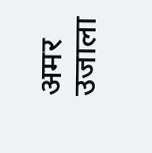अमर उजाला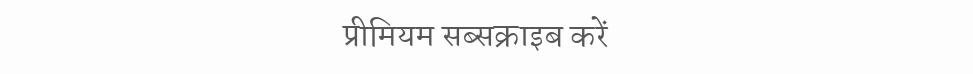प्रीमियम सब्सक्राइब करें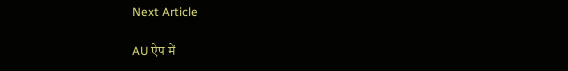Next Article

AU ऐप में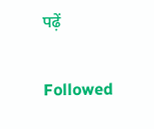पढ़ें

Followed